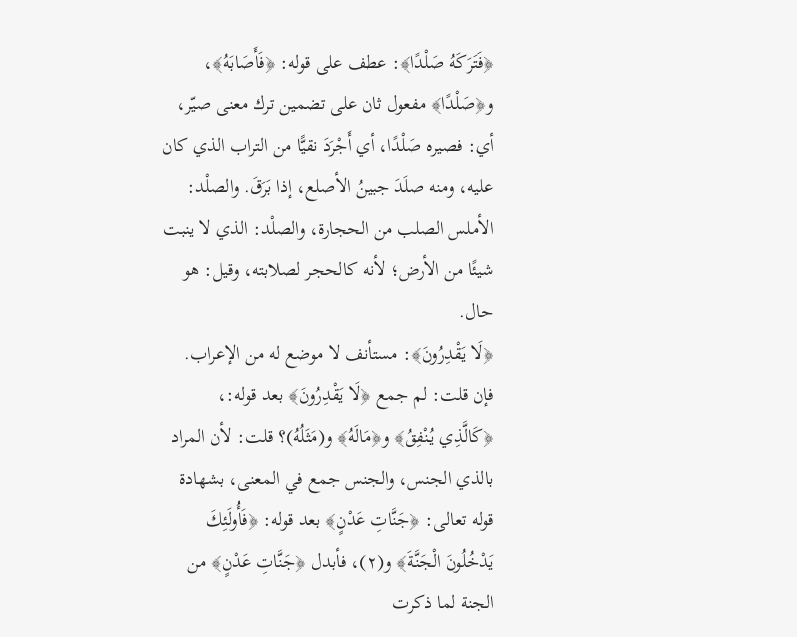﴿فَتَرَكَهُ صَلْدًا﴾: عطف على قوله: ﴿فَأَصَابَهُ﴾، و﴿صَلْدًا﴾ مفعول ثان على تضمين ترك معنى صيّر، أي: فصيره صَلْدًا، أي أَجْرَدَ نقيًّا من التراب الذي كان عليه، ومنه صلَدَ جبينُ الأصلع، إذا بَرَقَ. والصلْد: الأملس الصلب من الحجارة، والصلْد: الذي لا ينبت شيئًا من الأرض؛ لأنه كالحجر لصلابته، وقيل: هو حال.
﴿لَا يَقْدِرُونَ﴾: مستأنف لا موضع له من الإعراب. فإن قلت: لم جمع ﴿لَا يَقْدِرُونَ﴾ بعد قوله:، ﴿كَالَّذِي يُنْفِقُ﴾ و﴿مَالَهُ﴾ و(مَثَلُهُ)؟ قلت: لأن المراد بالذي الجنس، والجنس جمع في المعنى، بشهادة قوله تعالى: ﴿جَنَّاتِ عَدْنٍ﴾ بعد قوله: ﴿فَأُولَئِكَ يَدْخُلُونَ الْجَنَّةَ﴾ و(٢)، فأبدل ﴿جَنَّاتِ عَدْنٍ﴾ من الجنة لما ذكرت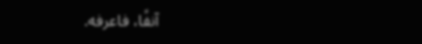آنفًا، فاعرفه.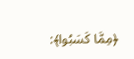﴿مِمَّا كَسَبُوا﴾: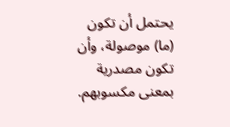يحتمل أن تكون (ما) موصولة، وأن تكون مصدرية بمعنى مكسوبهم.